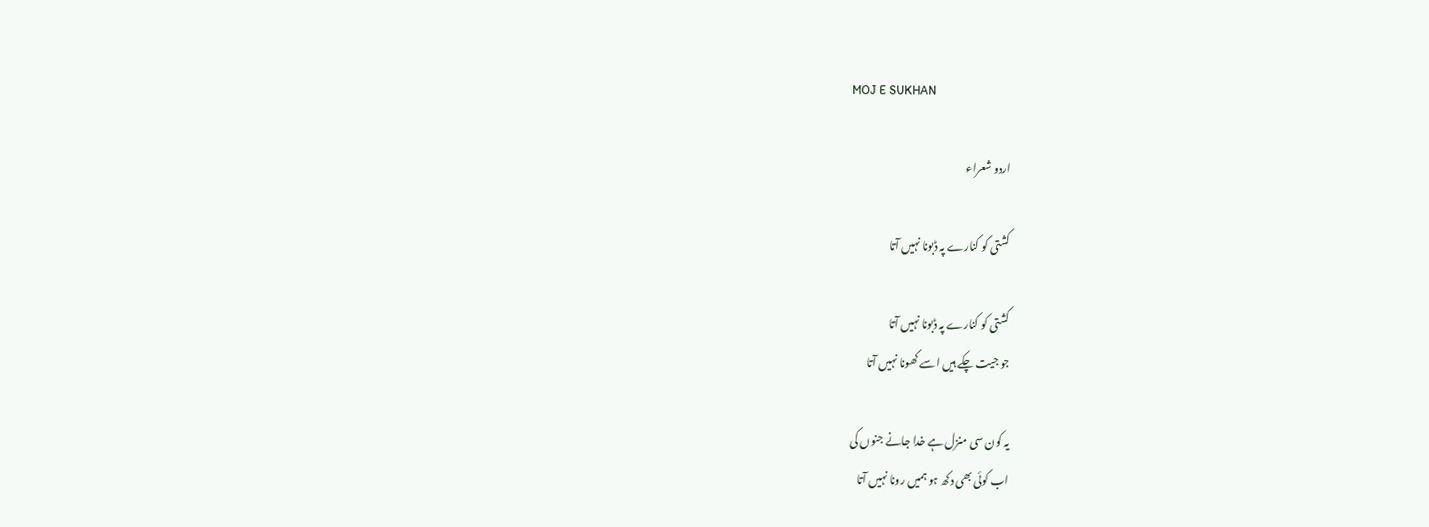MOJ E SUKHAN

اردو شعراء

کشتی کو کنارے پہ ڈبونا نہیں آتا

کشتی کو کنارے پہ ڈبونا نہیں آتا
جو جیت چکے ہیں اسے کھونا نہیں آتا

یہ کون سی منزل ہے خدا جانے جنوں کی
اب کوئی بھی دکھ ہو ہمیں رونا نہیں آتا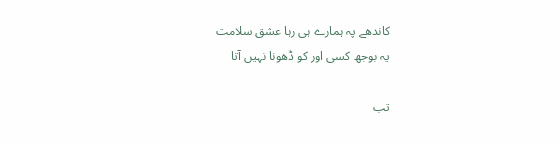کاندھے پہ ہمارے ہی رہا عشق سلامت
یہ بوجھ کسی اور کو ڈھونا نہیں آتا

تب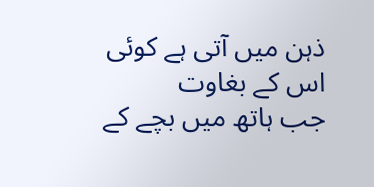ذہن میں آتی ہے کوئی اس کے بغاوت
جب ہاتھ میں بچے کے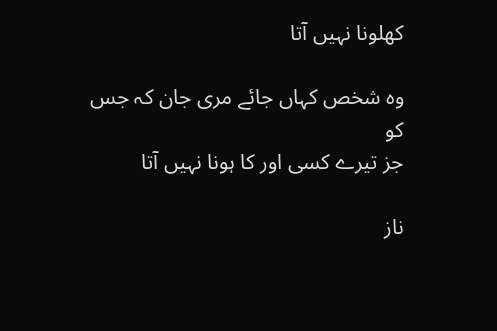کھلونا نہیں آتا

وہ شخص کہاں جائے مری جان کہ جس کو
جز تیرے کسی اور کا ہونا نہیں آتا

ناز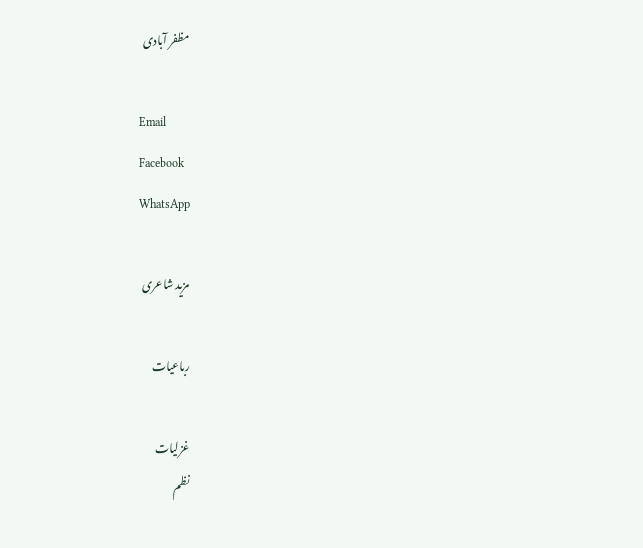مظفر آبادی

Email
Facebook
WhatsApp

مزید شاعری

رباعیات

غزلیات
نظم